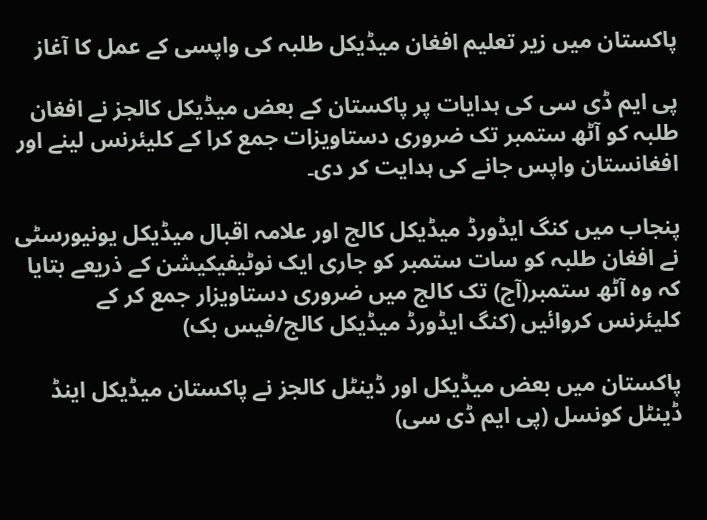پاکستان میں زیر تعلیم افغان میڈیکل طلبہ کی واپسی کے عمل کا آغاز

پی ایم ڈی سی کی ہدایات پر پاکستان کے بعض میڈیکل کالجز نے افغان طلبہ کو آٹھ ستمبر تک ضروری دستاویزات جمع کرا کے کلیئرنس لینے اور افغانستان واپس جانے کی ہدایت کر دی۔

پنجاب میں کنگ ایڈورڈ میڈیکل کالج اور علامہ اقبال میڈیکل یونیورسٹی نے افغان طلبہ کو سات ستمبر کو جاری ایک نوٹیفیکیشن کے ذریعے بتایا کہ وہ آٹھ ستمبر(آج) تک کالج میں ضروری دستاویزار جمع کر کے کلیئرنس کروائیں (کنگ ایڈورڈ میڈیکل کالج/فیس بک)

پاکستان میں بعض میڈیکل اور ڈینٹل کالجز نے پاکستان میڈیکل اینڈ ڈینٹل کونسل (پی ایم ڈی سی)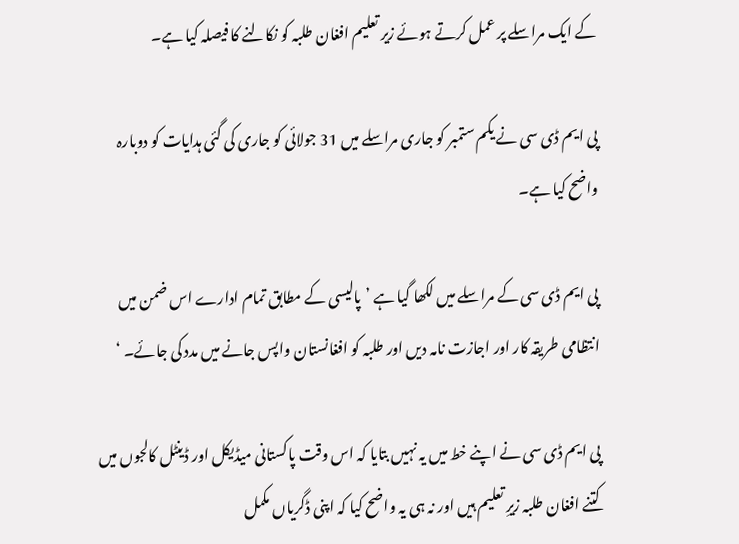کے ایک مراسلے پر عمل کرتے ہوئے زیر تعلیم افغان طلبہ کو نکالنے کا فیصلہ کیا ہے۔

پی ایم ڈی سی نے یکم ستمبر کو جاری مراسلے میں 31 جولائی کو جاری کی گئی ہدایات کو دوبارہ واضح کیا ہے۔

پی ایم ڈی سی کے مراسلے میں لکھا گیا ہے ’پالیسی کے مطابق تمام ادارے اس ضمن میں انتظامی طریقہ کار اور اجازت نامہ دیں اور طلبہ کو افغانستان واپس جانے میں مدد کی جائے۔ ‘

پی ایم ڈی سی نے اپنے خط میں یہ نہیں بتایا کہ اس وقت پاکستانی میڈیکل اور ڈینٹل کالجوں میں کتنے افغان طلبہ زیرِ تعلیم ہیں اور نہ ہی یہ واضح کیا کہ اپنی ڈگریاں مکمل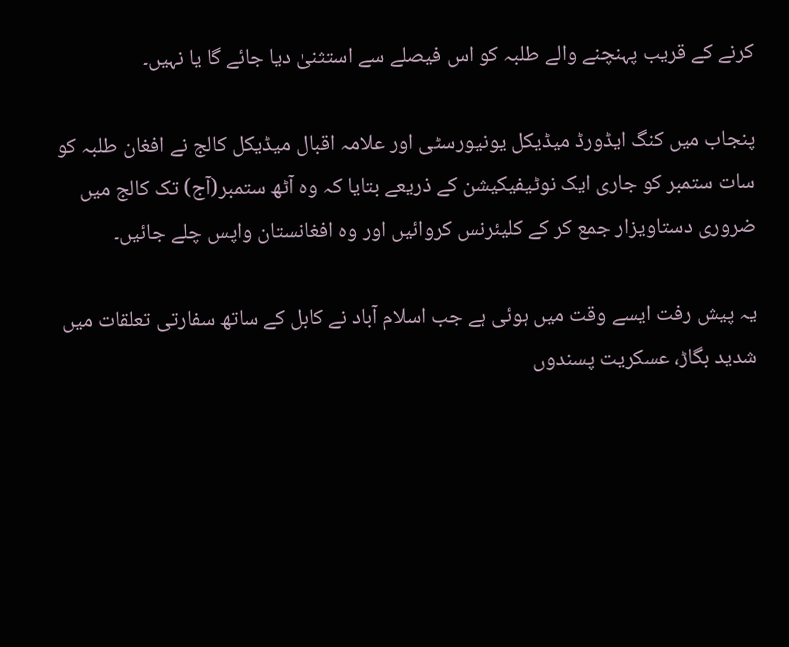کرنے کے قریب پہنچنے والے طلبہ کو اس فیصلے سے استثنیٰ دیا جائے گا یا نہیں۔

پنجاب میں کنگ ایڈورڈ میڈیکل یونیورسٹی اور علامہ اقبال میڈیکل کالج نے افغان طلبہ کو سات ستمبر کو جاری ایک نوٹیفیکیشن کے ذریعے بتایا کہ وہ آٹھ ستمبر(آج) تک کالج میں ضروری دستاویزار جمع کر کے کلیئرنس کروائیں اور وہ افغانستان واپس چلے جائیں۔

یہ پیش رفت ایسے وقت میں ہوئی ہے جب اسلام آباد نے کابل کے ساتھ سفارتی تعلقات میں شدید بگاڑ، عسکریت پسندوں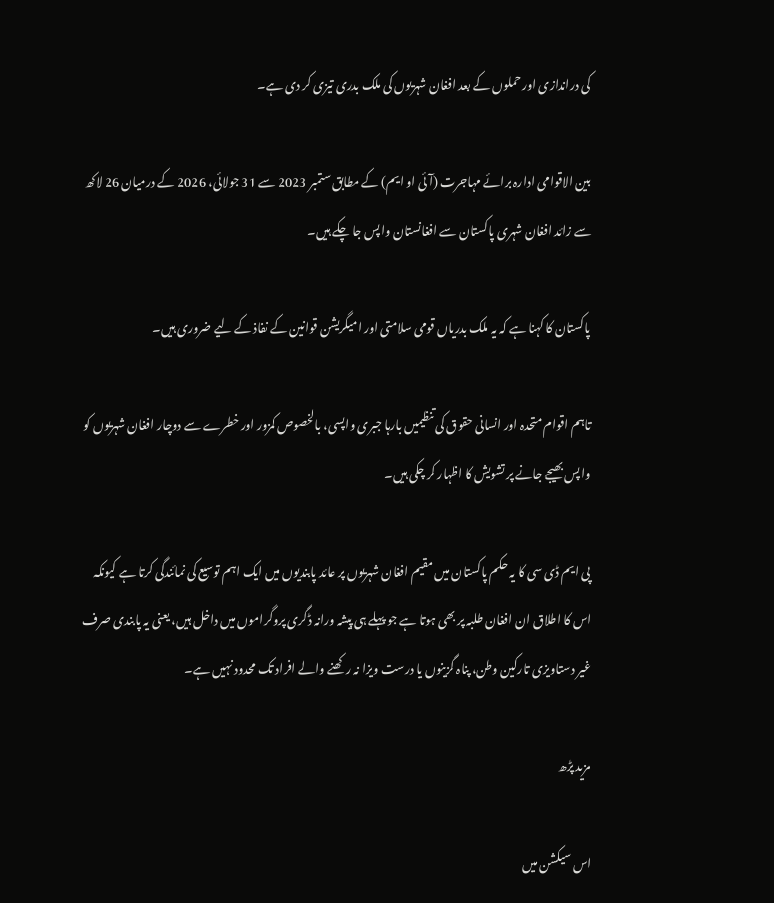کی دراندازی اور حملوں کے بعد افغان شہریوں کی ملک بدری تیزی کر دی ہے۔

بین الاقوامی ادارہ برائے مہاجرت (آئی او ایم) کے مطابق ستمبر 2023 سے 31 جولائی، 2026 کے درمیان 26 لاکھ سے زائد افغان شہری پاکستان سے افغانستان واپس جا چکے ہیں۔

پاکستان کا کہنا ہے کہ یہ ملک بدریاں قومی سلامتی اور امیگریشن قوانین کے نفاذ کے لیے ضروری ہیں۔

تاہم اقوام متحدہ اور انسانی حقوق کی تنظیمیں بارہا جبری واپسی، بالخصوص کمزور اور خطرے سے دوچار افغان شہریوں کو واپس بھیجے جانے پر تشویش کا اظہار کر چکی ہیں۔

پی ایم ڈی سی کا یہ حکم پاکستان میں مقیم افغان شہریوں پر عائد پابندیوں میں ایک اہم توسیع کی نمائندگی کرتا ہے کیونکہ اس کا اطلاق ان افغان طلبہ پر بھی ہوتا ہے جو پہلے ہی پیشہ ورانہ ڈگری پروگراموں میں داخل ہیں، یعنی یہ پابندی صرف غیر دستاویزی تارکین وطن، پناہ گزینوں یا درست ویزا نہ رکھنے والے افراد تک محدود نہیں ہے۔

مزید پڑھ

اس سیکشن میں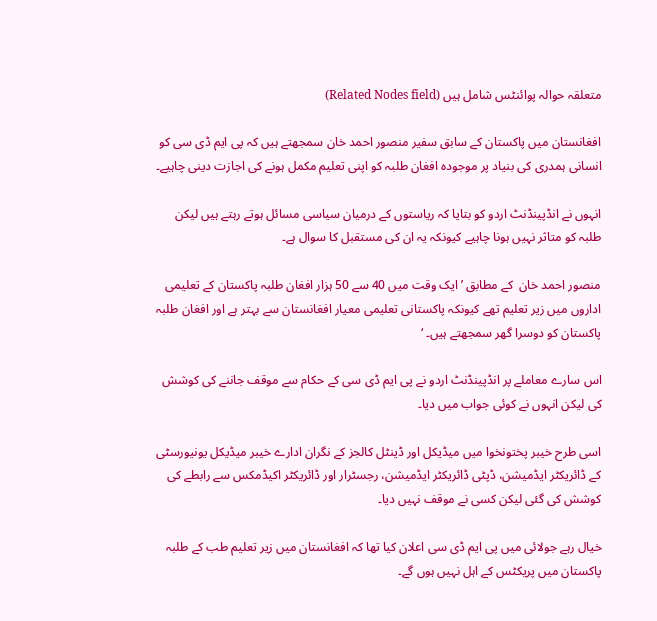متعلقہ حوالہ پوائنٹس شامل ہیں (Related Nodes field)

افغانستان میں پاکستان کے سابق سفیر منصور احمد خان سمجھتے ہیں کہ پی ایم ڈی سی کو انسانی ہمدری کی بنیاد پر موجودہ افغان طلبہ کو اپنی تعلیم مکمل ہونے کی اجازت دینی چاہیے۔

انہوں نے انڈپینڈنٹ اردو کو بتایا کہ ریاستوں کے درمیان سیاسی مسائل ہوتے رہتے ہیں لیکن طلبہ کو متاثر نہیں ہونا چاہیے کیونکہ یہ ان کی مستقبل کا سوال ہے۔

منصور احمد خان  کے مطابق ’ایک وقت میں 40 سے 50 ہزار افغان طلبہ پاکستان کے تعلیمی اداروں میں زیر تعلیم تھے کیونکہ پاکستانی تعلیمی معیار افغانستان سے بہتر ہے اور افغان طلبہ پاکستان کو دوسرا گھر سمجھتے ہیں۔ ‘

اس سارے معاملے پر انڈپینڈنٹ اردو نے پی ایم ڈی سی کے حکام سے موقف جاننے کی کوشش کی لیکن انہوں نے کوئی جواب میں دیا۔

اسی طرح خیبر پختونخوا میں میڈیکل اور ڈینٹل کالجز کے نگران ادارے خیبر میڈیکل یونیورسٹی کے ڈائریکٹر ایڈمیشن، ڈپٹی ڈائریکٹر ایڈمیشن، رجسٹرار اور ڈائریکٹر اکیڈمکس سے رابطے کی کوشش کی گئی لیکن کسی نے موقف نہیں دیا۔

خیال رہے جولائی میں پی ایم ڈی سی اعلان کیا تھا کہ افغانستان میں زیر تعلیم طب کے طلبہ پاکستان میں پریکٹس کے اہل نہیں ہوں گے۔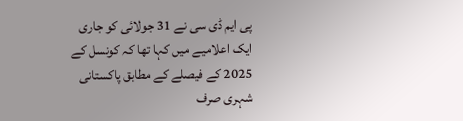پی ایم ڈی سی نے 31 جولائی کو جاری ایک اعلامیے میں کہا تھا کہ کونسل کے 2025 کے فیصلے کے مطابق پاکستانی شہری صرف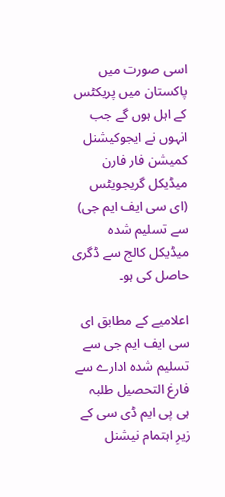اسی صورت میں پاکستان میں پریکٹس کے اہل ہوں گے جب انہوں نے ایجوکیشنل کمیشن فار فارن میڈیکل گریجویٹس (ای سی ایف ایم جی) سے تسلیم شدہ میڈیکل کالج سے ڈگری حاصل کی ہو۔

اعلامیے کے مطابق ای سی ایف ایم جی سے تسلیم شدہ ادارے سے فارغ التحصیل طلبہ ہی پی ایم ڈی سی کے زیرِ اہتمام نیشنل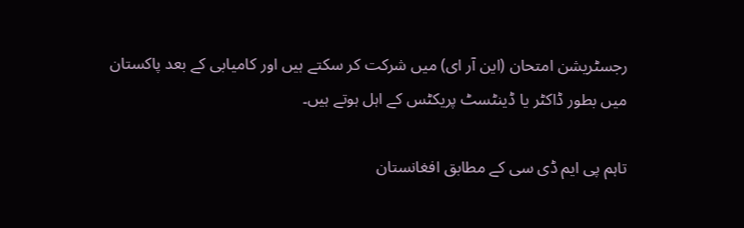رجسٹریشن امتحان (این آر ای) میں شرکت کر سکتے ہیں اور کامیابی کے بعد پاکستان میں بطور ڈاکٹر یا ڈینٹسٹ پریکٹس کے اہل ہوتے ہیں۔

تاہم پی ایم ڈی سی کے مطابق افغانستان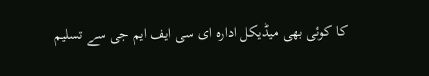کا کوئی بھی میڈیکل ادارہ ای سی ایف ایم جی سے تسلیم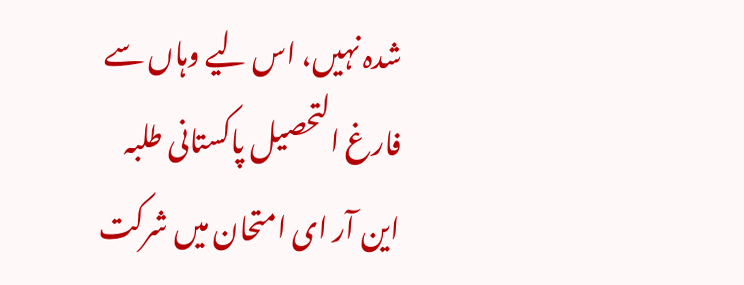شدہ نہیں، اس لیے وہاں سے فارغ التحصیل پاکستانی طلبہ این آر ای امتحان میں شرکت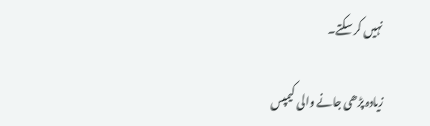نہیں کر سکتے۔

زیادہ پڑھی جانے والی کیمپس